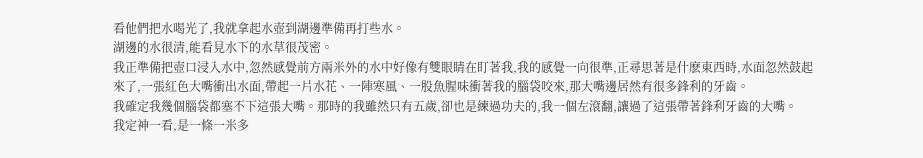看他們把水喝光了,我就拿起水壺到湖邊準備再打些水。
湖邊的水很清,能看見水下的水草很茂密。
我正準備把壺口浸入水中,忽然感覺前方兩米外的水中好像有雙眼睛在盯著我,我的感覺一向很準,正尋思著是什麽東西時,水面忽然鼓起來了,一張紅色大嘴衝出水面,帶起一片水花、一陣寒風、一股魚腥味衝著我的腦袋咬來,那大嘴邊居然有很多鋒利的牙齒。
我確定我幾個腦袋都塞不下這張大嘴。那時的我雖然只有五歲,卻也是練過功夫的,我一個左滾翻,讓過了這張帶著鋒利牙齒的大嘴。
我定神一看,是一條一米多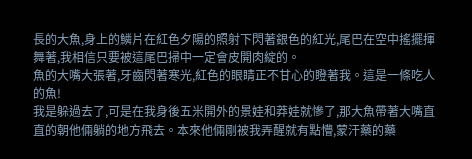長的大魚,身上的鱗片在紅色夕陽的照射下閃著銀色的紅光,尾巴在空中搖擺揮舞著,我相信只要被這尾巴掃中一定會皮開肉綻的。
魚的大嘴大張著,牙齒閃著寒光,紅色的眼睛正不甘心的瞪著我。這是一條吃人的魚!
我是躲過去了,可是在我身後五米開外的景娃和莽娃就慘了,那大魚帶著大嘴直直的朝他倆躺的地方飛去。本來他倆剛被我弄醒就有點懵,蒙汗藥的藥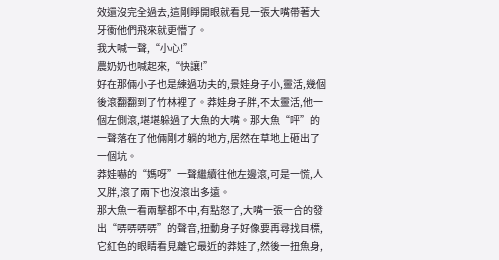效還沒完全過去,這剛睜開眼就看見一張大嘴帶著大牙衝他們飛來就更懵了。
我大喊一聲,“小心!”
農奶奶也喊起來,“快讓!”
好在那倆小子也是練過功夫的,景娃身子小,靈活,幾個後滾翻翻到了竹林裡了。莽娃身子胖,不太靈活,他一個左側滾,堪堪躲過了大魚的大嘴。那大魚“呯”的一聲落在了他倆剛才躺的地方,居然在草地上砸出了一個坑。
莽娃嚇的“媽呀”一聲繼續往他左邊滾,可是一慌,人又胖,滾了兩下也沒滾出多遠。
那大魚一看兩擊都不中,有點怒了,大嘴一張一合的發出“哢哢哢哢”的聲音,扭動身子好像要再尋找目標,它紅色的眼睛看見離它最近的莽娃了,然後一扭魚身,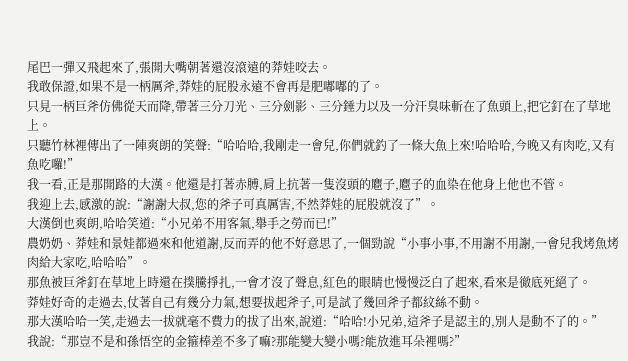尾巴一彈又飛起來了,張開大嘴朝著還沒滾遠的莽娃咬去。
我敢保證,如果不是一柄厲斧,莽娃的屁股永遠不會再是肥嘟嘟的了。
只見一柄巨斧仿佛從天而降,帶著三分刀光、三分劍影、三分錘力以及一分汗臭味斬在了魚頭上,把它釘在了草地上。
只聽竹林裡傳出了一陣爽朗的笑聲:“哈哈哈,我剛走一會兒,你們就釣了一條大魚上來!哈哈哈,今晚又有肉吃,又有魚吃囉!”
我一看,正是那開路的大漢。他還是打著赤膊,肩上抗著一隻沒頭的麅子,麅子的血染在他身上他也不管。
我迎上去,感激的說:“謝謝大叔,您的斧子可真厲害,不然莽娃的屁股就沒了”。
大漢倒也爽朗,哈哈笑道:“小兄弟不用客氣,舉手之勞而已!”
農奶奶、莽娃和景娃都過來和他道謝,反而弄的他不好意思了,一個勁說“小事小事,不用謝不用謝,一會兒我烤魚烤肉給大家吃,哈哈哈”。
那魚被巨斧釘在草地上時還在撲騰掙扎,一會才沒了聲息,紅色的眼睛也慢慢泛白了起來,看來是徹底死絕了。
莽娃好奇的走過去,仗著自己有幾分力氣,想要拔起斧子,可是試了幾回斧子都紋絲不動。
那大漢哈哈一笑,走過去一拔就毫不費力的拔了出來,說道:“哈哈!小兄弟,這斧子是認主的,別人是動不了的。”
我說:“那豈不是和孫悟空的金箍棒差不多了嘛?那能變大變小嗎?能放進耳朵裡嗎?”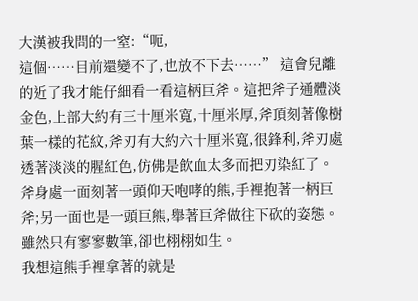大漢被我問的一窒:“呃,
這個……目前還變不了,也放不下去……” 這會兒離的近了我才能仔細看一看這柄巨斧。這把斧子通體淡金色,上部大約有三十厘米寬,十厘米厚,斧頂刻著像樹葉一樣的花紋,斧刃有大約六十厘米寬,很鋒利,斧刃處透著淡淡的腥紅色,仿佛是飲血太多而把刃染紅了。
斧身處一面刻著一頭仰天咆哮的熊,手裡抱著一柄巨斧;另一面也是一頭巨熊,舉著巨斧做往下砍的姿態。雖然只有寥寥數筆,卻也栩栩如生。
我想這熊手裡拿著的就是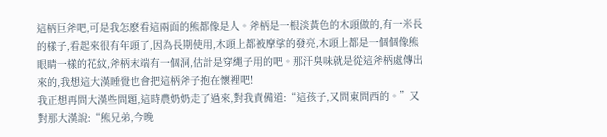這柄巨斧吧,可是我怎麽看這兩面的熊都像是人。斧柄是一根淡黃色的木頭做的,有一米長的樣子,看起來很有年頭了,因為長期使用,木頭上都被摩挲的發亮,木頭上都是一個個像熊眼睛一樣的花紋,斧柄末端有一個洞,估計是穿繩子用的吧。那汗臭味就是從這斧柄處傳出來的,我想這大漢睡覺也會把這柄斧子抱在懷裡吧!
我正想再問大漢些問題,這時農奶奶走了過來,對我責備道:“這孩子,又問東問西的。”又對那大漢說:“熊兄弟,今晚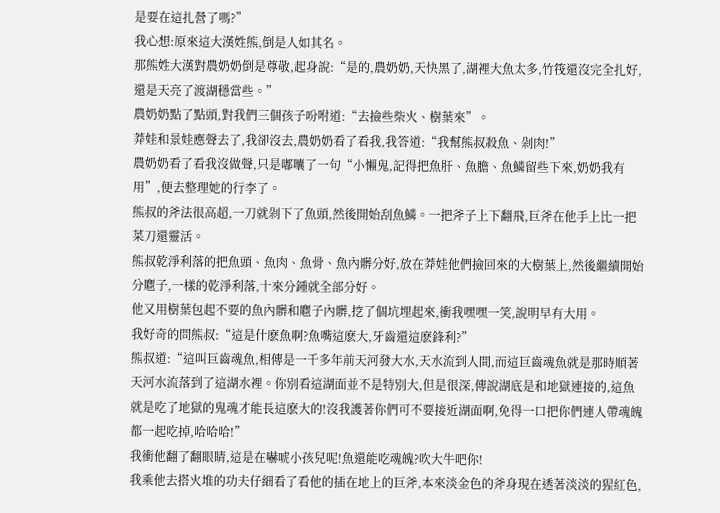是要在這扎營了嗎?”
我心想:原來這大漢姓熊,倒是人如其名。
那熊姓大漢對農奶奶倒是尊敬,起身說:“是的,農奶奶,天快黑了,湖裡大魚太多,竹筏還沒完全扎好,還是天亮了渡湖穩當些。”
農奶奶點了點頭,對我們三個孩子吩咐道:“去撿些柴火、樹葉來”。
莽娃和景娃應聲去了,我卻沒去,農奶奶看了看我,我答道:“我幫熊叔殺魚、剁肉!”
農奶奶看了看我沒做聲,只是嘟囔了一句“小懶鬼,記得把魚肝、魚膽、魚鱗留些下來,奶奶我有用”,便去整理她的行李了。
熊叔的斧法很高超,一刀就剁下了魚頭,然後開始刮魚鱗。一把斧子上下翻飛,巨斧在他手上比一把菜刀還靈活。
熊叔乾淨利落的把魚頭、魚肉、魚骨、魚內髒分好,放在莽娃他們撿回來的大樹葉上,然後繼續開始分麅子,一樣的乾淨利落,十來分鍾就全部分好。
他又用樹葉包起不要的魚內髒和麅子內髒,挖了個坑埋起來,衝我嘿嘿一笑,說明早有大用。
我好奇的問熊叔:“這是什麽魚啊?魚嘴這麽大,牙齒還這麽鋒利?”
熊叔道:“這叫巨齒魂魚,相傳是一千多年前天河發大水,天水流到人間,而這巨齒魂魚就是那時順著天河水流落到了這湖水裡。你別看這湖面並不是特別大,但是很深,傳說湖底是和地獄連接的,這魚就是吃了地獄的鬼魂才能長這麽大的!沒我護著你們可不要接近湖面啊,免得一口把你們連人帶魂魄都一起吃掉,哈哈哈!”
我衝他翻了翻眼睛,這是在嚇唬小孩兒呢!魚還能吃魂魄?吹大牛吧你!
我乘他去搭火堆的功夫仔細看了看他的插在地上的巨斧,本來淡金色的斧身現在透著淡淡的猩紅色,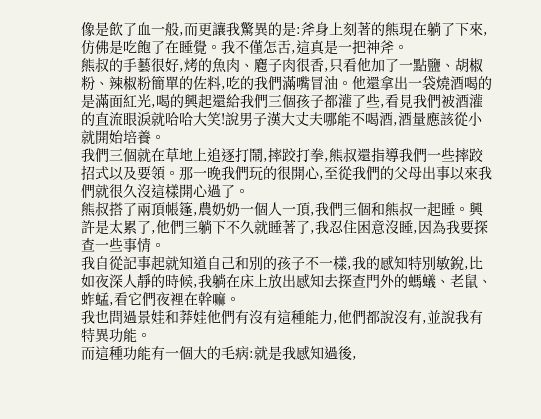像是飲了血一般,而更讓我驚異的是:斧身上刻著的熊現在躺了下來, 仿佛是吃飽了在睡覺。我不僅怎舌,這真是一把神斧。
熊叔的手藝很好,烤的魚肉、麅子肉很香,只看他加了一點鹽、胡椒粉、辣椒粉簡單的佐料,吃的我們滿嘴冒油。他還拿出一袋燒酒喝的是滿面紅光,喝的興起還給我們三個孩子都灌了些,看見我們被酒灌的直流眼淚就哈哈大笑!說男子漢大丈夫哪能不喝酒,酒量應該從小就開始培養。
我們三個就在草地上追逐打鬧,摔跤打拳,熊叔還指導我們一些摔跤招式以及要領。那一晚我們玩的很開心,至從我們的父母出事以來我們就很久沒這樣開心過了。
熊叔搭了兩頂帳篷,農奶奶一個人一頂,我們三個和熊叔一起睡。興許是太累了,他們三躺下不久就睡著了,我忍住困意沒睡,因為我要探查一些事情。
我自從記事起就知道自己和別的孩子不一樣,我的感知特別敏銳,比如夜深人靜的時候,我躺在床上放出感知去探查門外的螞蟻、老鼠、蚱蜢,看它們夜裡在幹嘛。
我也問過景娃和莽娃他們有沒有這種能力,他們都說沒有,並說我有特異功能。
而這種功能有一個大的毛病:就是我感知過後,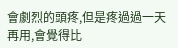會劇烈的頭疼,但是疼過過一天再用,會覺得比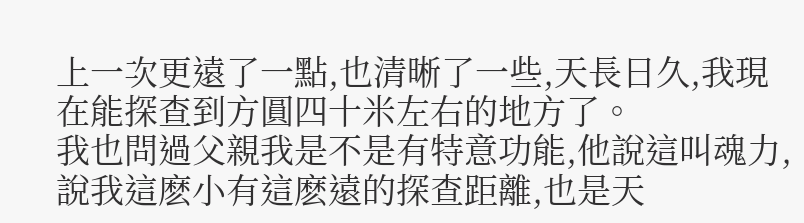上一次更遠了一點,也清晰了一些,天長日久,我現在能探查到方圓四十米左右的地方了。
我也問過父親我是不是有特意功能,他說這叫魂力,說我這麽小有這麽遠的探查距離,也是天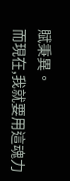賦秉異。
而現在,我就要用這魂力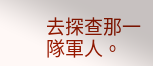去探查那一隊軍人。